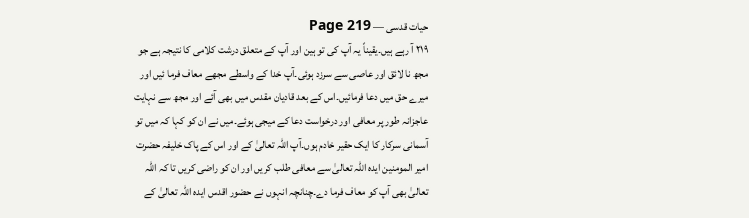حیات قدسی — Page 219
۲۱۹ آ رہے ہیں۔یقیناً یہ آپ کی تو ہین اور آپ کے متعلق درشت کلامی کا نتیجہ ہے جو مجھ نا لائق اور عاصی سے سرزد ہوئی۔آپ خدا کے واسطے مجھے معاف فرما ئیں اور میرے حق میں دعا فرمائیں۔اس کے بعد قادیان مقدس میں بھی آئے اور مجھ سے نہایت عاجزانہ طور پر معافی اور درخواست دعا کے میجی ہوئے۔میں نے ان کو کہا کہ میں تو آسمانی سرکار کا ایک حقیر خادم ہوں۔آپ اللہ تعالیٰ کے اور اس کے پاک خلیفہ حضرت امیر المومنین ایدہ اللہ تعالیٰ سے معافی طلب کریں اور ان کو راضی کریں تا کہ اللہ تعالیٰ بھی آپ کو معاف فرما دے۔چنانچہ انہوں نے حضور اقدس ایدہ اللہ تعالیٰ کے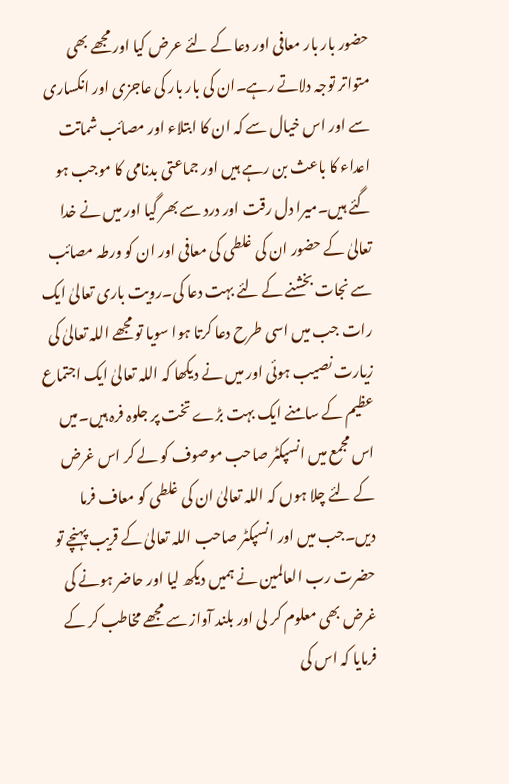حضور بار بار معافی اور دعا کے لئے عرض کیا اور مجھے بھی متواتر توجہ دلاتے رہے۔ان کی بار بار کی عاجزی اور انکساری سے اور اس خیال سے کہ ان کا ابتلاء اور مصائب شماتت اعداء کا باعث بن رہے ہیں اور جماعتی بدنامی کا موجب ہو گئے ہیں۔میرا دل رقت اور درد سے بھر گیا اور میں نے خدا تعالیٰ کے حضور ان کی غلطی کی معافی اور ان کو ورطہ مصائب سے نجات بخشنے کے لئے بہت دعا کی۔رویت باری تعالیٰ ایک رات جب میں اسی طرح دعا کرتا ہوا سویا تو مجھے اللہ تعالیٰ کی زیارت نصیب ہوئی اور میں نے دیکھا کہ اللہ تعالیٰ ایک اجتماع عظیم کے سامنے ایک بہت بڑے تخت پر جلوہ فرہ ہیں۔میں اس مجمع میں انسپکٹر صاحب موصوف کو لے کر اس غرض کے لئے چلا ہوں کہ اللہ تعالیٰ ان کی غلطی کو معاف فرما دیں۔جب میں اور انسپکٹر صاحب اللہ تعالیٰ کے قریب پہنچے تو حضرت رب العالمین نے ہمیں دیکھ لیا اور حاضر ہونے کی غرض بھی معلوم کر لی اور بلند آواز سے مجھے مخاطب کر کے فرمایا کہ اس کی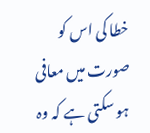خطا کی اس کو صورت میں معافی ہو سکتی ہے کہ وہ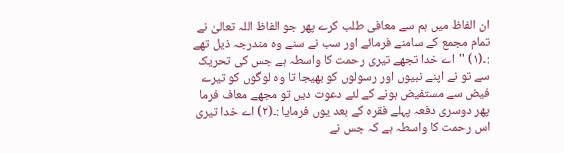ان الفاظ میں ہم سے معافی طلب کرے پھر جو الفاظ اللہ تعالیٰ نے تمام مجمع کے سامنے فرمائے اور سب نے سنے وہ مندرجہ ذیل تھے :۔(۱) ''اے خدا تجھے تیری رحمت کا واسطہ ہے جس کی تحریک سے تو نے اپنے نبیوں اور رسولوں کو بھیجا تا وہ لوگوں کو تیرے فیض سے مستفیض ہونے کے لئے دعوت دیں تو مجھے معاف فرما پھر دوسری دفعہ پہلے فقرہ کے بعد یوں فرمایا :۔(۲) اے خدا تیری اس رحمت کا واسطہ ہے کہ جس نے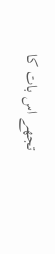تجھے اس بات کا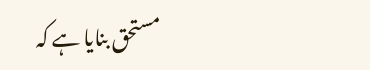مستحق بنایا ہے کہ